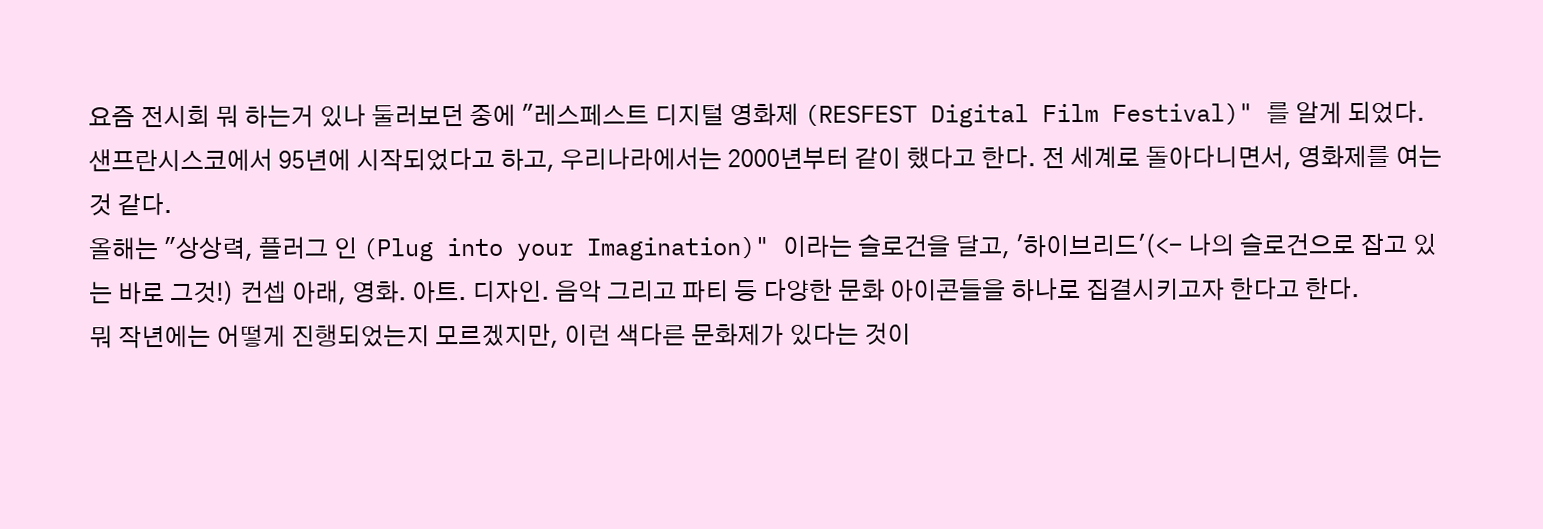요즘 전시회 뭐 하는거 있나 둘러보던 중에 "레스페스트 디지털 영화제 (RESFEST Digital Film Festival)" 를 알게 되었다.
샌프란시스코에서 95년에 시작되었다고 하고, 우리나라에서는 2000년부터 같이 했다고 한다. 전 세계로 돌아다니면서, 영화제를 여는것 같다.
올해는 "상상력, 플러그 인 (Plug into your Imagination)" 이라는 슬로건을 달고, '하이브리드'(<- 나의 슬로건으로 잡고 있는 바로 그것!) 컨셉 아래, 영화. 아트. 디자인. 음악 그리고 파티 등 다양한 문화 아이콘들을 하나로 집결시키고자 한다고 한다.
뭐 작년에는 어떻게 진행되었는지 모르겠지만, 이런 색다른 문화제가 있다는 것이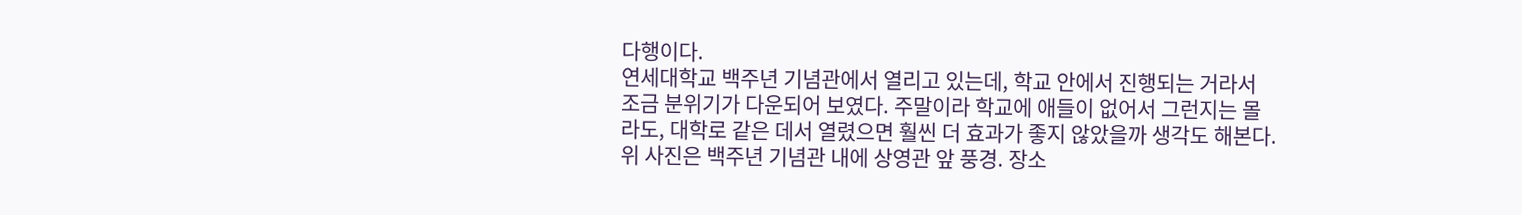다행이다.
연세대학교 백주년 기념관에서 열리고 있는데, 학교 안에서 진행되는 거라서 조금 분위기가 다운되어 보였다. 주말이라 학교에 애들이 없어서 그런지는 몰라도, 대학로 같은 데서 열렸으면 훨씬 더 효과가 좋지 않았을까 생각도 해본다.
위 사진은 백주년 기념관 내에 상영관 앞 풍경. 장소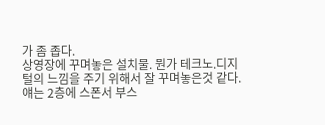가 좀 좁다.
상영장에 꾸며놓은 설치물. 뭔가 테크노.디지털의 느낌을 주기 위해서 잘 꾸며놓은것 같다.
얘는 2층에 스폰서 부스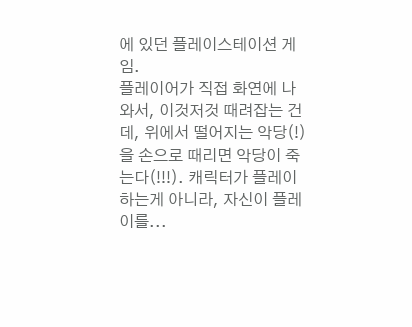에 있던 플레이스테이션 게임.
플레이어가 직접 화연에 나와서, 이것저것 때려잡는 건데, 위에서 떨어지는 악당(!)을 손으로 때리면 악당이 죽는다(!!!). 캐릭터가 플레이하는게 아니라, 자신이 플레이를...